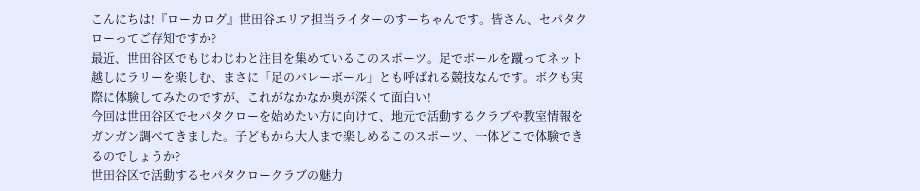こんにちは!『ローカログ』世田谷エリア担当ライターのすーちゃんです。皆さん、セパタクローってご存知ですか?
最近、世田谷区でもじわじわと注目を集めているこのスポーツ。足でボールを蹴ってネット越しにラリーを楽しむ、まさに「足のバレーボール」とも呼ばれる競技なんです。ボクも実際に体験してみたのですが、これがなかなか奥が深くて面白い!
今回は世田谷区でセパタクローを始めたい方に向けて、地元で活動するクラブや教室情報をガンガン調べてきました。子どもから大人まで楽しめるこのスポーツ、一体どこで体験できるのでしょうか?
世田谷区で活動するセパタクロークラブの魅力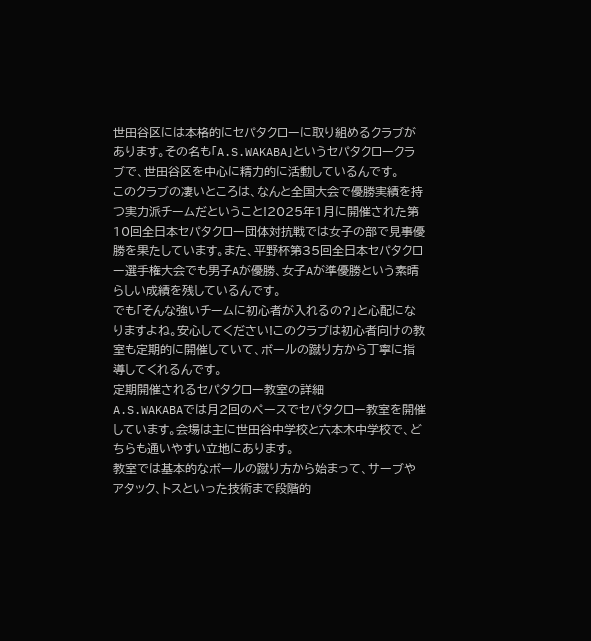世田谷区には本格的にセパタクローに取り組めるクラブがあります。その名も「A.S.WAKABA」というセパタクロークラブで、世田谷区を中心に精力的に活動しているんです。
このクラブの凄いところは、なんと全国大会で優勝実績を持つ実力派チームだということ!2025年1月に開催された第10回全日本セパタクロー団体対抗戦では女子の部で見事優勝を果たしています。また、平野杯第35回全日本セパタクロー選手権大会でも男子Aが優勝、女子Aが準優勝という素晴らしい成績を残しているんです。
でも「そんな強いチームに初心者が入れるの?」と心配になりますよね。安心してください!このクラブは初心者向けの教室も定期的に開催していて、ボールの蹴り方から丁寧に指導してくれるんです。
定期開催されるセパタクロー教室の詳細
A.S.WAKABAでは月2回のペースでセパタクロー教室を開催しています。会場は主に世田谷中学校と六本木中学校で、どちらも通いやすい立地にあります。
教室では基本的なボールの蹴り方から始まって、サーブやアタック、トスといった技術まで段階的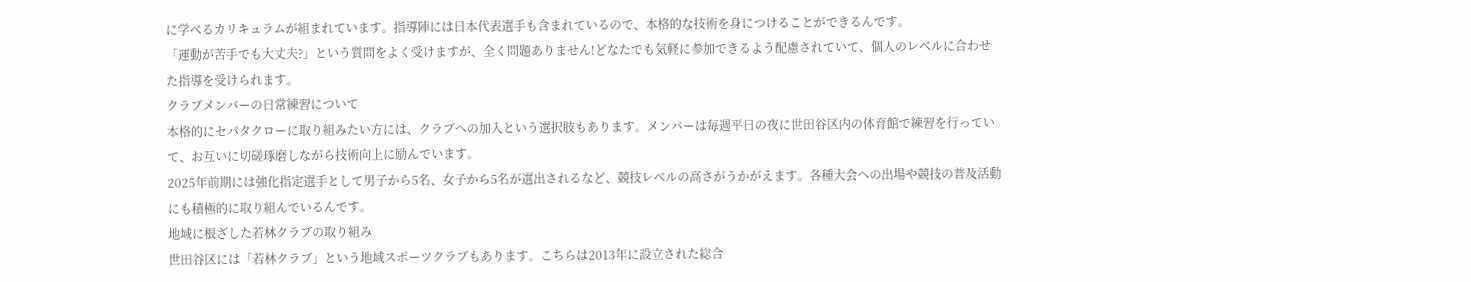に学べるカリキュラムが組まれています。指導陣には日本代表選手も含まれているので、本格的な技術を身につけることができるんです。
「運動が苦手でも大丈夫?」という質問をよく受けますが、全く問題ありません!どなたでも気軽に参加できるよう配慮されていて、個人のレベルに合わせた指導を受けられます。
クラブメンバーの日常練習について
本格的にセパタクローに取り組みたい方には、クラブへの加入という選択肢もあります。メンバーは毎週平日の夜に世田谷区内の体育館で練習を行っていて、お互いに切磋琢磨しながら技術向上に励んでいます。
2025年前期には強化指定選手として男子から5名、女子から5名が選出されるなど、競技レベルの高さがうかがえます。各種大会への出場や競技の普及活動にも積極的に取り組んでいるんです。
地域に根ざした若林クラブの取り組み
世田谷区には「若林クラブ」という地域スポーツクラブもあります。こちらは2013年に設立された総合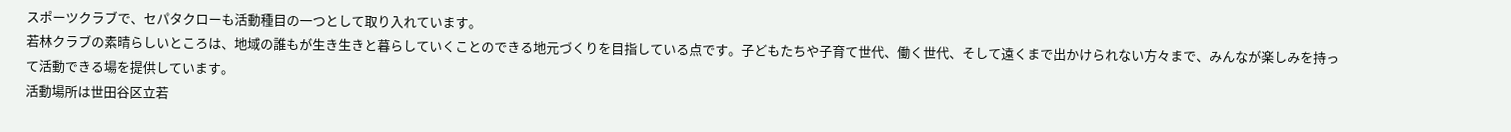スポーツクラブで、セパタクローも活動種目の一つとして取り入れています。
若林クラブの素晴らしいところは、地域の誰もが生き生きと暮らしていくことのできる地元づくりを目指している点です。子どもたちや子育て世代、働く世代、そして遠くまで出かけられない方々まで、みんなが楽しみを持って活動できる場を提供しています。
活動場所は世田谷区立若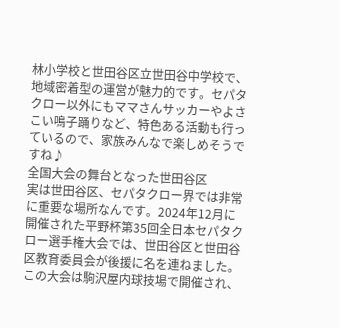林小学校と世田谷区立世田谷中学校で、地域密着型の運営が魅力的です。セパタクロー以外にもママさんサッカーやよさこい鳴子踊りなど、特色ある活動も行っているので、家族みんなで楽しめそうですね♪
全国大会の舞台となった世田谷区
実は世田谷区、セパタクロー界では非常に重要な場所なんです。2024年12月に開催された平野杯第35回全日本セパタクロー選手権大会では、世田谷区と世田谷区教育委員会が後援に名を連ねました。
この大会は駒沢屋内球技場で開催され、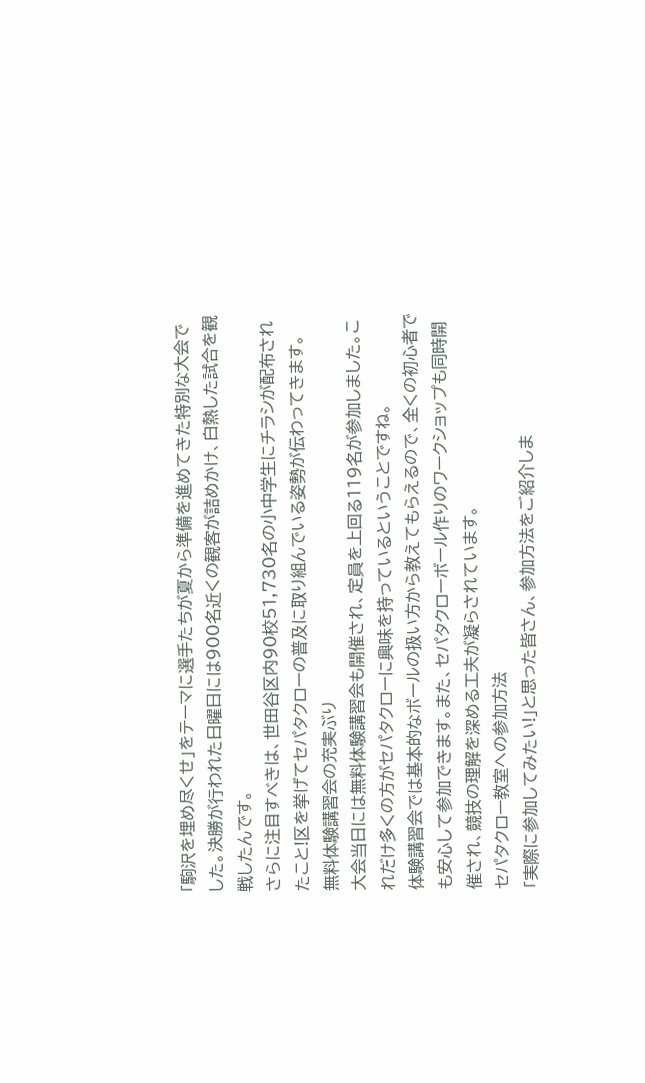「駒沢を埋め尽くせ」をテーマに選手たちが夏から準備を進めてきた特別な大会でした。決勝が行われた日曜日には900名近くの観客が詰めかけ、白熱した試合を観戦したんです。
さらに注目すべきは、世田谷区内90校51,730名の小中学生にチラシが配布されたこと!区を挙げてセパタクローの普及に取り組んでいる姿勢が伝わってきます。
無料体験講習会の充実ぶり
大会当日には無料体験講習会も開催され、定員を上回る119名が参加しました。これだけ多くの方がセパタクローに興味を持っているということですね。
体験講習会では基本的なボールの扱い方から教えてもらえるので、全くの初心者でも安心して参加できます。また、セパタクローボール作りのワークショップも同時開催され、競技の理解を深める工夫が凝らされています。
セパタクロー教室への参加方法
「実際に参加してみたい!」と思った皆さん、参加方法をご紹介しま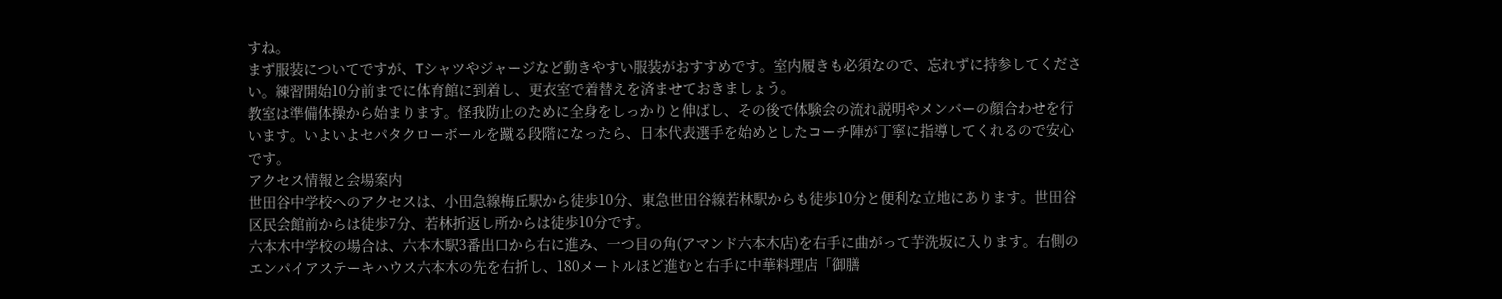すね。
まず服装についてですが、Tシャツやジャージなど動きやすい服装がおすすめです。室内履きも必須なので、忘れずに持参してください。練習開始10分前までに体育館に到着し、更衣室で着替えを済ませておきましょう。
教室は準備体操から始まります。怪我防止のために全身をしっかりと伸ばし、その後で体験会の流れ説明やメンバーの顔合わせを行います。いよいよセパタクローボールを蹴る段階になったら、日本代表選手を始めとしたコーチ陣が丁寧に指導してくれるので安心です。
アクセス情報と会場案内
世田谷中学校へのアクセスは、小田急線梅丘駅から徒歩10分、東急世田谷線若林駅からも徒歩10分と便利な立地にあります。世田谷区民会館前からは徒歩7分、若林折返し所からは徒歩10分です。
六本木中学校の場合は、六本木駅3番出口から右に進み、一つ目の角(アマンド六本木店)を右手に曲がって芋洗坂に入ります。右側のエンパイアステーキハウス六本木の先を右折し、180メートルほど進むと右手に中華料理店「御膳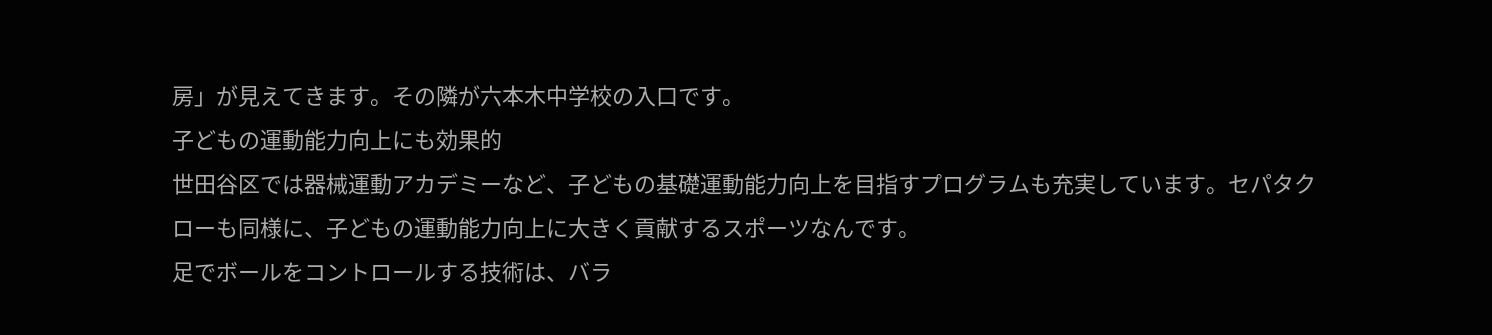房」が見えてきます。その隣が六本木中学校の入口です。
子どもの運動能力向上にも効果的
世田谷区では器械運動アカデミーなど、子どもの基礎運動能力向上を目指すプログラムも充実しています。セパタクローも同様に、子どもの運動能力向上に大きく貢献するスポーツなんです。
足でボールをコントロールする技術は、バラ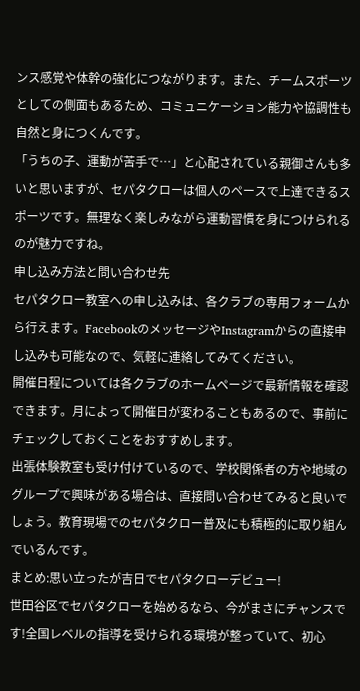ンス感覚や体幹の強化につながります。また、チームスポーツとしての側面もあるため、コミュニケーション能力や協調性も自然と身につくんです。
「うちの子、運動が苦手で…」と心配されている親御さんも多いと思いますが、セパタクローは個人のペースで上達できるスポーツです。無理なく楽しみながら運動習慣を身につけられるのが魅力ですね。
申し込み方法と問い合わせ先
セパタクロー教室への申し込みは、各クラブの専用フォームから行えます。FacebookのメッセージやInstagramからの直接申し込みも可能なので、気軽に連絡してみてください。
開催日程については各クラブのホームページで最新情報を確認できます。月によって開催日が変わることもあるので、事前にチェックしておくことをおすすめします。
出張体験教室も受け付けているので、学校関係者の方や地域のグループで興味がある場合は、直接問い合わせてみると良いでしょう。教育現場でのセパタクロー普及にも積極的に取り組んでいるんです。
まとめ:思い立ったが吉日でセパタクローデビュー!
世田谷区でセパタクローを始めるなら、今がまさにチャンスです!全国レベルの指導を受けられる環境が整っていて、初心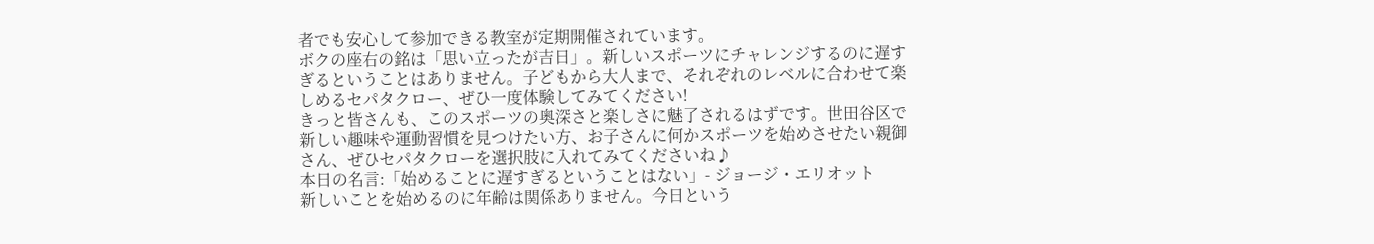者でも安心して参加できる教室が定期開催されています。
ボクの座右の銘は「思い立ったが吉日」。新しいスポーツにチャレンジするのに遅すぎるということはありません。子どもから大人まで、それぞれのレベルに合わせて楽しめるセパタクロー、ぜひ一度体験してみてください!
きっと皆さんも、このスポーツの奥深さと楽しさに魅了されるはずです。世田谷区で新しい趣味や運動習慣を見つけたい方、お子さんに何かスポーツを始めさせたい親御さん、ぜひセパタクローを選択肢に入れてみてくださいね♪
本日の名言:「始めることに遅すぎるということはない」- ジョージ・エリオット
新しいことを始めるのに年齢は関係ありません。今日という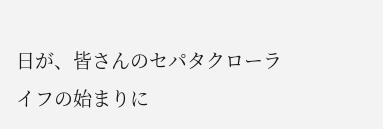日が、皆さんのセパタクローライフの始まりに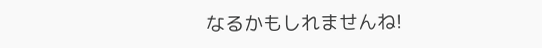なるかもしれませんね!